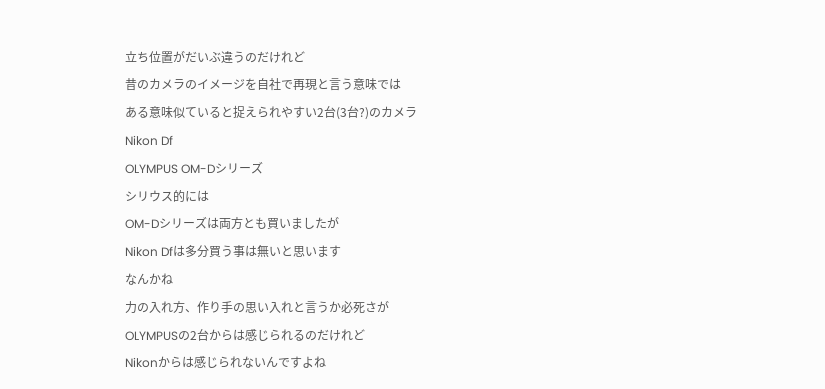立ち位置がだいぶ違うのだけれど
昔のカメラのイメージを自社で再現と言う意味では
ある意味似ていると捉えられやすい2台(3台?)のカメラ
Nikon Df
OLYMPUS OM-Dシリーズ
シリウス的には
OM-Dシリーズは両方とも買いましたが
Nikon Dfは多分買う事は無いと思います
なんかね
力の入れ方、作り手の思い入れと言うか必死さが
OLYMPUSの2台からは感じられるのだけれど
Nikonからは感じられないんですよね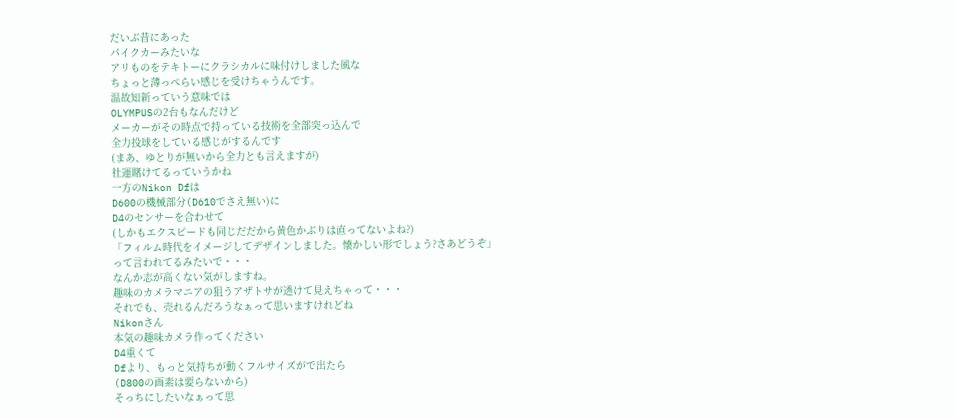だいぶ昔にあった
パイクカーみたいな
アリものをテキトーにクラシカルに味付けしました風な
ちょっと薄っぺらい感じを受けちゃうんです。
温故知新っていう意味では
OLYMPUSの2台もなんだけど
メーカーがその時点で持っている技術を全部突っ込んで
全力投球をしている感じがするんです
(まあ、ゆとりが無いから全力とも言えますが)
社運賭けてるっていうかね
一方のNikon Dfは
D600の機械部分(D610でさえ無い)に
D4のセンサーを合わせて
(しかもエクスピードも同じだだから黄色かぶりは直ってないよね?)
「フィルム時代をイメージしてデザインしました。懐かしい形でしょう?さあどうぞ」
って言われてるみたいで・・・
なんか志が高くない気がしますね。
趣味のカメラマニアの狙うアザトサが透けて見えちゃって・・・
それでも、売れるんだろうなぁって思いますけれどね
Nikonさん
本気の趣味カメラ作ってください
D4重くて
Dfより、もっと気持ちが動くフルサイズがで出たら
(D800の画素は要らないから)
そっちにしたいなぁって思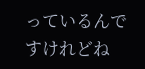っているんですけれどね